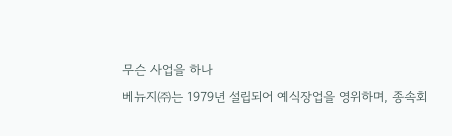무슨 사업을 하나
베뉴지㈜는 1979년 설립되어 예식장업을 영위하며, 종속회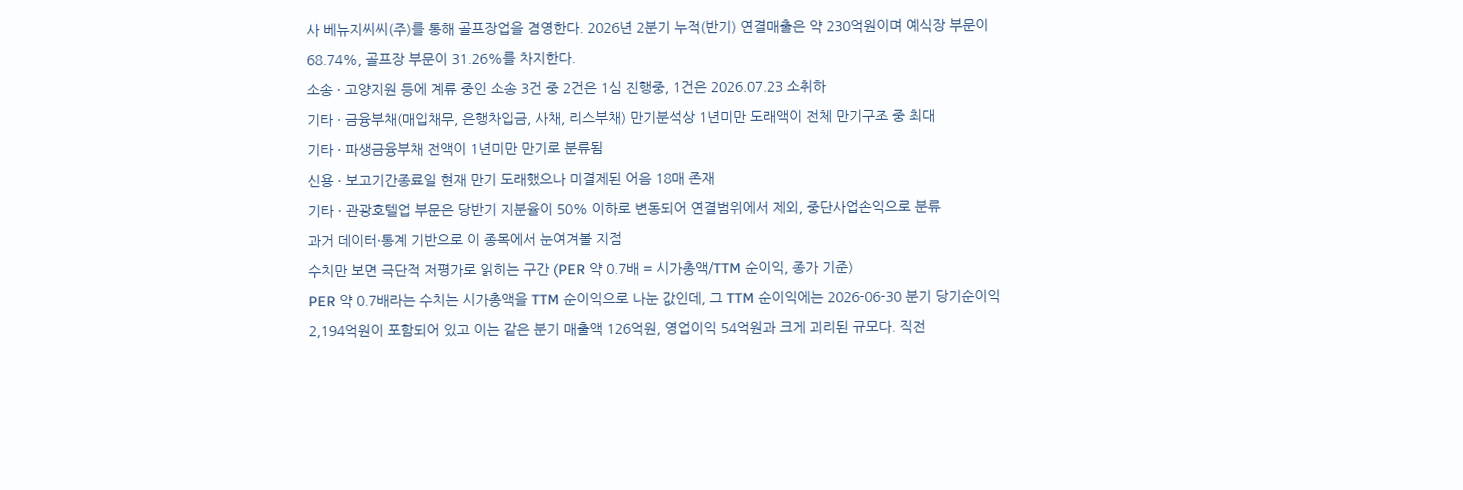사 베뉴지씨씨(주)를 통해 골프장업을 겸영한다. 2026년 2분기 누적(반기) 연결매출은 약 230억원이며 예식장 부문이 68.74%, 골프장 부문이 31.26%를 차지한다.
소송 · 고양지원 등에 계류 중인 소송 3건 중 2건은 1심 진행중, 1건은 2026.07.23 소취하
기타 · 금융부채(매입채무, 은행차입금, 사채, 리스부채) 만기분석상 1년미만 도래액이 전체 만기구조 중 최대
기타 · 파생금융부채 전액이 1년미만 만기로 분류됨
신용 · 보고기간종료일 현재 만기 도래했으나 미결제된 어음 18매 존재
기타 · 관광호텔업 부문은 당반기 지분율이 50% 이하로 변동되어 연결범위에서 제외, 중단사업손익으로 분류
과거 데이터·통계 기반으로 이 종목에서 눈여겨볼 지점
수치만 보면 극단적 저평가로 읽히는 구간 (PER 약 0.7배 = 시가총액/TTM 순이익, 종가 기준)
PER 약 0.7배라는 수치는 시가총액을 TTM 순이익으로 나눈 값인데, 그 TTM 순이익에는 2026-06-30 분기 당기순이익 2,194억원이 포함되어 있고 이는 같은 분기 매출액 126억원, 영업이익 54억원과 크게 괴리된 규모다. 직전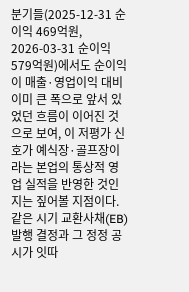분기들(2025-12-31 순이익 469억원, 2026-03-31 순이익 579억원)에서도 순이익이 매출·영업이익 대비 이미 큰 폭으로 앞서 있었던 흐름이 이어진 것으로 보여, 이 저평가 신호가 예식장·골프장이라는 본업의 통상적 영업 실적을 반영한 것인지는 짚어볼 지점이다. 같은 시기 교환사채(EB) 발행 결정과 그 정정 공시가 잇따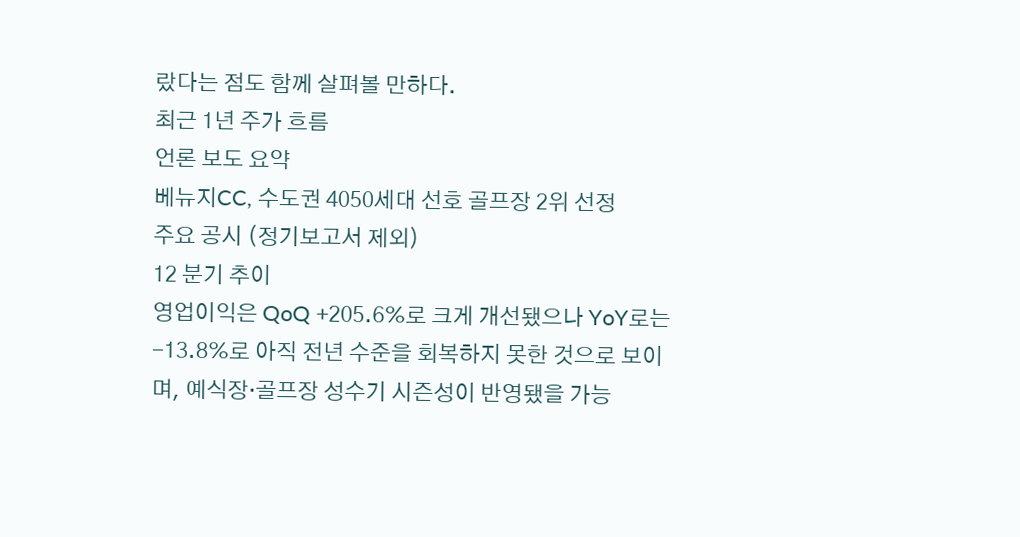랐다는 점도 함께 살펴볼 만하다.
최근 1년 주가 흐름
언론 보도 요약
베뉴지CC, 수도권 4050세대 선호 골프장 2위 선정
주요 공시 (정기보고서 제외)
12 분기 추이
영업이익은 QoQ +205.6%로 크게 개선됐으나 YoY로는 -13.8%로 아직 전년 수준을 회복하지 못한 것으로 보이며, 예식장·골프장 성수기 시즌성이 반영됐을 가능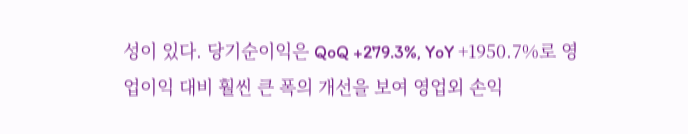성이 있다. 당기순이익은 QoQ +279.3%, YoY +1950.7%로 영업이익 대비 훨씬 큰 폭의 개선을 보여 영업외 손익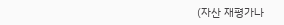(자산 재평가나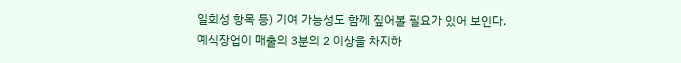일회성 항목 등) 기여 가능성도 함께 짚어볼 필요가 있어 보인다.
예식장업이 매출의 3분의 2 이상을 차지하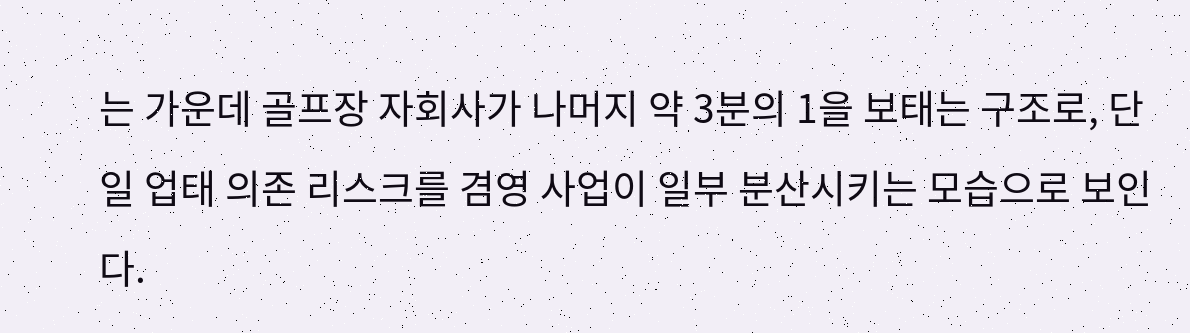는 가운데 골프장 자회사가 나머지 약 3분의 1을 보태는 구조로, 단일 업태 의존 리스크를 겸영 사업이 일부 분산시키는 모습으로 보인다.